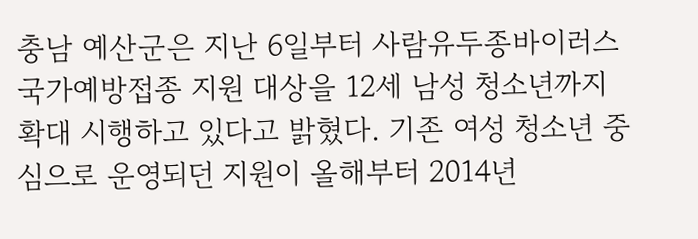충남 예산군은 지난 6일부터 사람유두종바이러스 국가예방접종 지원 대상을 12세 남성 청소년까지 확대 시행하고 있다고 밝혔다. 기존 여성 청소년 중심으로 운영되던 지원이 올해부터 2014년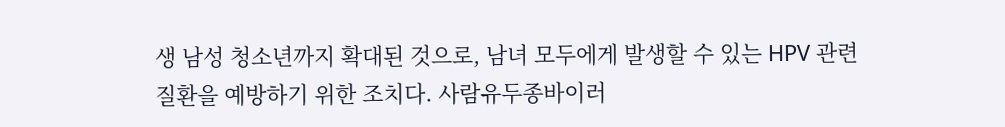생 남성 청소년까지 확대된 것으로, 남녀 모두에게 발생할 수 있는 HPV 관련 질환을 예방하기 위한 조치다. 사람유두종바이러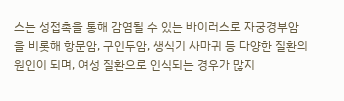스는 성접촉을 통해 감염될 수 있는 바이러스로 자궁경부암을 비롯해 항문암, 구인두암, 생식기 사마귀 등 다양한 질환의 원인이 되며, 여성 질환으로 인식되는 경우가 많지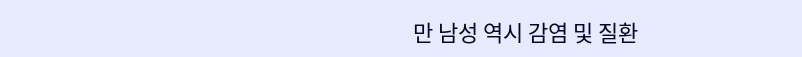만 남성 역시 감염 및 질환